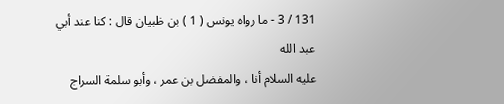131 / 3 - ما رواه يونس ( 1 ) بن ظبيان قال : كنا عند أبي عبد الله
عليه السلام أنا ، والمفضل بن عمر ، وأبو سلمة السراج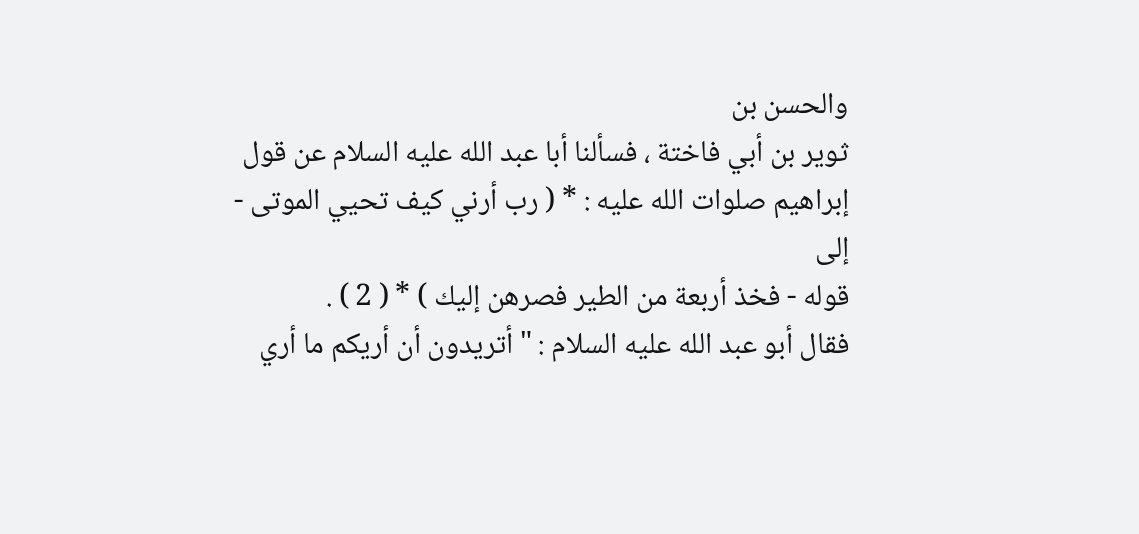والحسن بن
ثوير بن أبي فاختة ، فسألنا أبا عبد الله عليه السلام عن قول
إبراهيم صلوات الله عليه : * ( رب أرني كيف تحيي الموتى - إلى
قوله - فخذ أربعة من الطير فصرهن إليك ) * ( 2 ) .
فقال أبو عبد الله عليه السلام : " أتريدون أن أريكم ما أري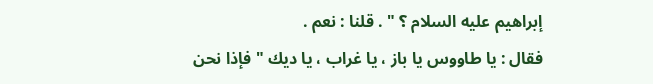إبراهيم عليه السلام ؟ " . قلنا : نعم .
فقال : يا طاووس يا باز ، يا غراب ، يا ديك " فإذا نحن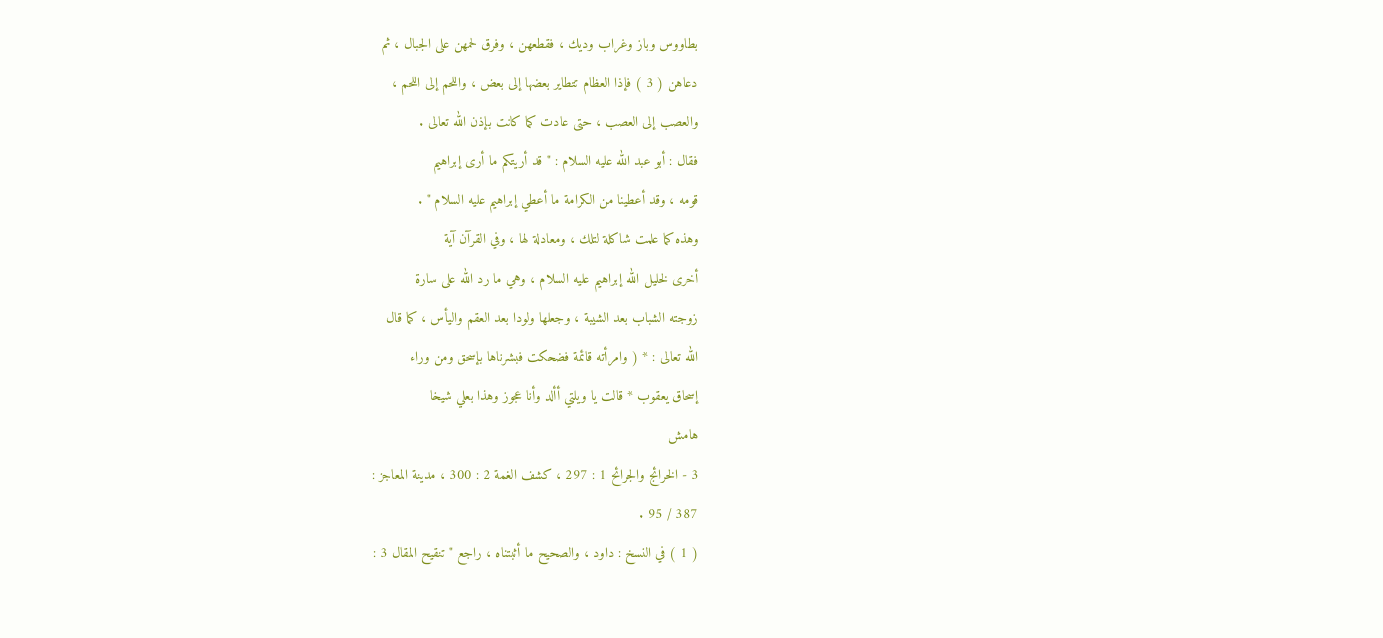بطاووس وباز وغراب وديك ، فقطعهن ، وفرق لحمهن على الجبال ، ثم
دعاهن ( 3 ) فإذا العظام تتطاير بعضها إلى بعض ، واللحم إلى اللحم ،
والعصب إلى العصب ، حتى عادت كما كانت بإذن الله تعالى .
فقال : أبو عبد الله عليه السلام : " قد أريتكم ما أرى إبراهيم
قومه ، وقد أعطينا من الكرامة ما أعطي إبراهيم عليه السلام " .
وهذه كما علمت شاكلة لتلك ، ومعادلة لها ، وفي القرآن آية
أخرى لخليل الله إبراهيم عليه السلام ، وهي ما رد الله على سارة
زوجته الشباب بعد الشيبة ، وجعلها ولودا بعد العقم واليأس ، كما قال
الله تعالى : * ( وامرأته قائمة فضحكت فبشرناها بإسحق ومن وراء
إسحاق يعقوب * قالت يا ويلتي أألد وأنا عجوز وهذا بعلي شيخا
هامش
3 - الخرائج والجرائح 1 : 297 ، كشف الغمة 2 : 300 ، مدينة المعاجز :
387 / 95 .
( 1 ) في النسخ : داود ، والصحيح ما أثبتناه ، راجع " تنقيح المقال 3 :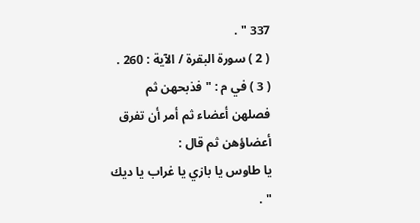337 " .
( 2 ) سورة البقرة / الآية : 260 .
( 3 ) في م : " فذبحهن ثم فصلهن أعضاء ثم أمر أن تفرق أعضاؤهن ثم قال :
يا طاوس يا بازي يا غراب يا ديك " .